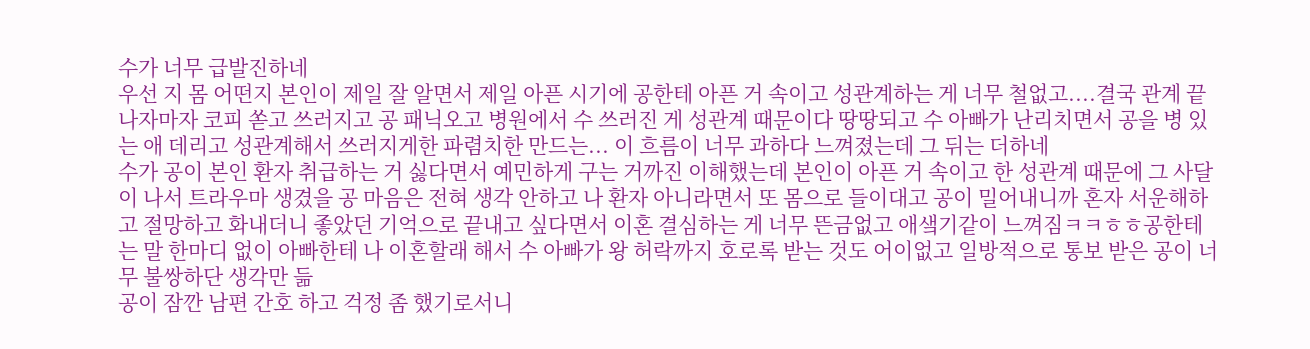수가 너무 급발진하네
우선 지 몸 어떤지 본인이 제일 잘 알면서 제일 아픈 시기에 공한테 아픈 거 속이고 성관계하는 게 너무 철없고....결국 관계 끝나자마자 코피 쏟고 쓰러지고 공 패닉오고 병원에서 수 쓰러진 게 성관계 때문이다 땅땅되고 수 아빠가 난리치면서 공을 병 있는 애 데리고 성관계해서 쓰러지게한 파렴치한 만드는... 이 흐름이 너무 과하다 느껴졌는데 그 뒤는 더하네
수가 공이 본인 환자 취급하는 거 싫다면서 예민하게 구는 거까진 이해했는데 본인이 아픈 거 속이고 한 성관계 때문에 그 사달이 나서 트라우마 생겼을 공 마음은 전혀 생각 안하고 나 환자 아니라면서 또 몸으로 들이대고 공이 밀어내니까 혼자 서운해하고 절망하고 화내더니 좋았던 기억으로 끝내고 싶다면서 이혼 결심하는 게 너무 뜬금없고 애샠기같이 느껴짐ㅋㅋㅎㅎ공한테는 말 한마디 없이 아빠한테 나 이혼할래 해서 수 아빠가 왕 허락까지 호로록 받는 것도 어이없고 일방적으로 통보 받은 공이 너무 불쌍하단 생각만 듦
공이 잠깐 남편 간호 하고 걱정 좀 했기로서니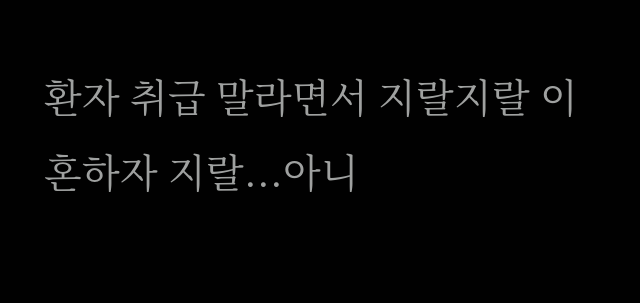환자 취급 말라면서 지랄지랄 이혼하자 지랄...아니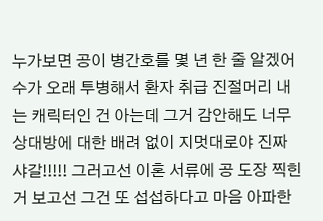누가보면 공이 병간호를 몇 년 한 줄 알겠어 수가 오래 투병해서 환자 취급 진절머리 내는 캐릭터인 건 아는데 그거 감안해도 너무 상대방에 대한 배려 없이 지멋대로야 진짜 샤갈!!!!! 그러고선 이혼 서류에 공 도장 찍힌 거 보고선 그건 또 섭섭하다고 마음 아파한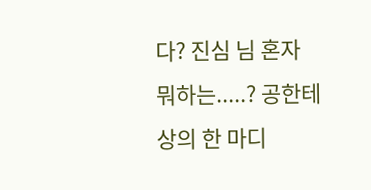다? 진심 님 혼자 뭐하는.....? 공한테 상의 한 마디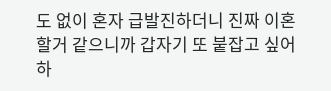도 없이 혼자 급발진하더니 진짜 이혼 할거 같으니까 갑자기 또 붙잡고 싶어하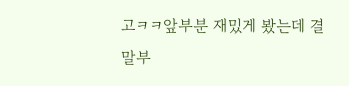고ㅋㅋ앞부분 재밌게 봤는데 결말부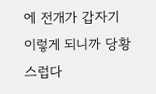에 전개가 갑자기 이렇게 되니까 당황스럽다